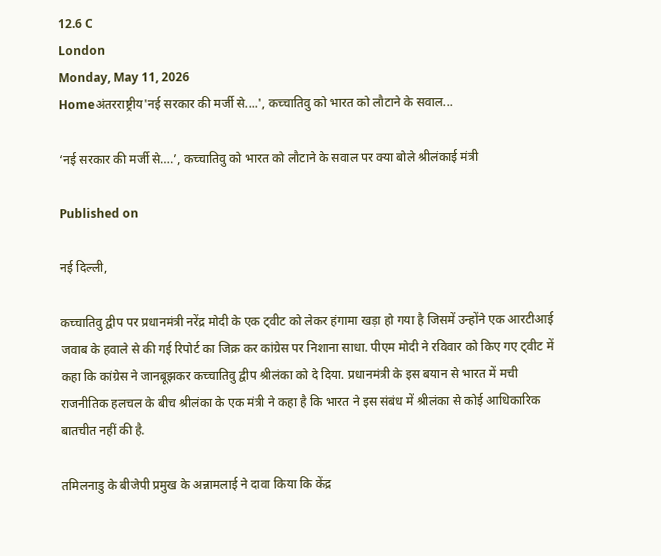12.6 C
London
Monday, May 11, 2026
Homeअंतरराष्ट्रीय'नई सरकार की मर्जी से....', कच्चातिवु को भारत को लौटाने के सवाल...

‘नई सरकार की मर्जी से….’, कच्चातिवु को भारत को लौटाने के सवाल पर क्या बोले श्रीलंकाई मंत्री

Published on

नई दिल्ली,

कच्चातिवु द्वीप पर प्रधानमंत्री नरेंद्र मोदी के एक ट्वीट को लेकर हंगामा खड़ा हो गया है जिसमें उन्होंने एक आरटीआई जवाब के हवाले से की गई रिपोर्ट का जिक्र कर कांग्रेस पर निशाना साधा. पीएम मोदी ने रविवार को किए गए ट्वीट में कहा कि कांग्रेस ने जानबूझकर कच्चातिवु द्वीप श्रीलंका को दे दिया. प्रधानमंत्री के इस बयान से भारत में मची राजनीतिक हलचल के बीच श्रीलंका के एक मंत्री ने कहा है कि भारत ने इस संबंध में श्रीलंका से कोई आधिकारिक बातचीत नहीं की है.

तमिलनाडु के बीजेपी प्रमुख के अन्नामलाई ने दावा किया कि केंद्र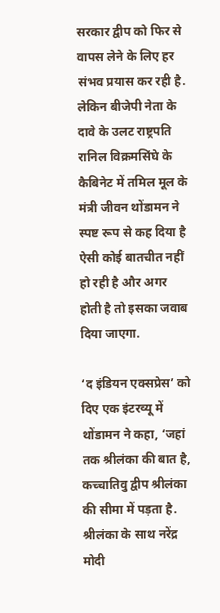सरकार द्वीप को फिर से वापस लेने के लिए हर संभव प्रयास कर रही है. लेकिन बीजेपी नेता के दावे के उलट राष्ट्रपति रानिल विक्रमसिंघे के कैबिनेट में तमिल मूल के मंत्री जीवन थोंडामन ने स्पष्ट रूप से कह दिया है ऐसी कोई बातचीत नहीं हो रही है और अगर होती है तो इसका जवाब दिया जाएगा.

‘द इंडियन एक्सप्रेस’ को दिए एक इंटरव्यू में थोंडामन ने कहा, ‘जहां तक श्रीलंका की बात है, कच्चातिवु द्वीप श्रीलंका की सीमा में पड़ता है. श्रीलंका के साथ नरेंद्र मोदी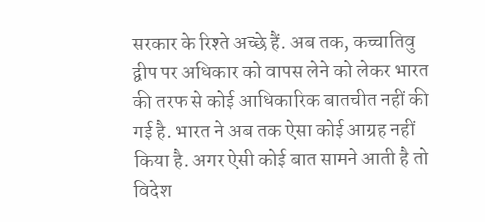सरकार के रिश्ते अच्छे हैं. अब तक, कच्चातिवु द्वीप पर अधिकार को वापस लेने को लेकर भारत की तरफ से कोई आधिकारिक बातचीत नहीं की गई है. भारत ने अब तक ऐसा कोई आग्रह नहीं किया है. अगर ऐसी कोई बात सामने आती है तो विदेश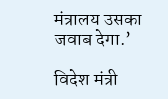मंत्रालय उसका जवाब देगा.’

विदेश मंत्री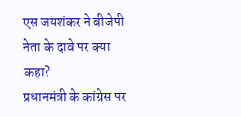एस जयशंकर ने बीजेपी नेता के दावे पर क्या कहा?
प्रधानमंत्री के कांग्रेस पर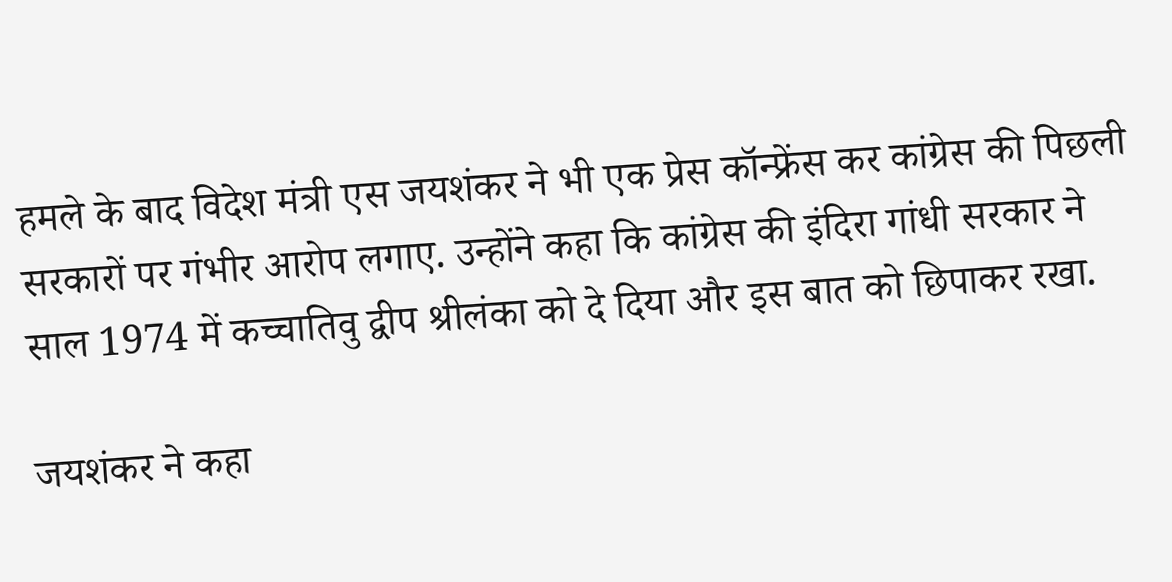हमले के बाद विदेश मंत्री एस जयशंकर ने भी एक प्रेस कॉन्फ्रेंस कर कांग्रेस की पिछली सरकारों पर गंभीर आरोप लगाए. उन्होंने कहा कि कांग्रेस की इंदिरा गांधी सरकार ने साल 1974 में कच्चातिवु द्वीप श्रीलंका को दे दिया और इस बात को छिपाकर रखा.

जयशंकर ने कहा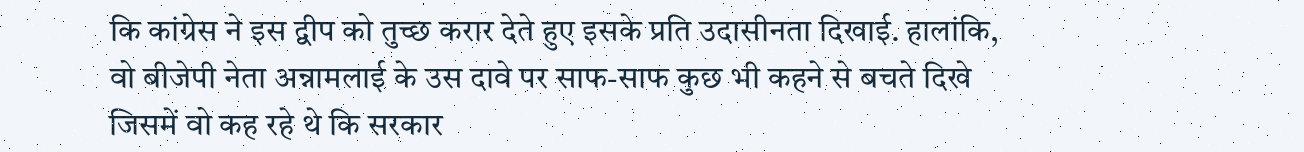कि कांग्रेस ने इस द्वीप को तुच्छ करार देते हुए इसके प्रति उदासीनता दिखाई. हालांकि, वो बीजेपी नेता अन्नामलाई के उस दावे पर साफ-साफ कुछ भी कहने से बचते दिखे जिसमें वो कह रहे थे कि सरकार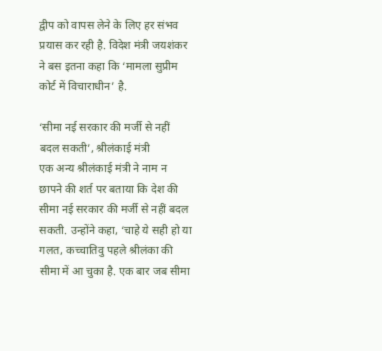द्वीप को वापस लेने के लिए हर संभव प्रयास कर रही है. विदेश मंत्री जयशंकर ने बस इतना कहा कि ‘मामला सुप्रीम कोर्ट में विचाराधीन’ है.

‘सीमा नई सरकार की मर्जी से नहीं बदल सकती’, श्रीलंकाई मंत्री
एक अन्य श्रीलंकाई मंत्री ने नाम न छापने की शर्त पर बताया कि देश की सीमा नई सरकार की मर्जी से नहीं बदल सकती. उन्होंने कहा, ‘चाहे ये सही हो या गलत, कच्चातिवु पहले श्रीलंका की सीमा में आ चुका है. एक बार जब सीमा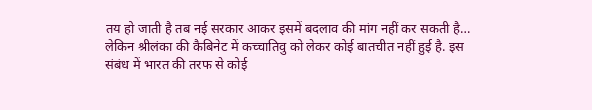तय हो जाती है तब नई सरकार आकर इसमें बदलाव की मांग नहीं कर सकती है… लेकिन श्रीलंका की कैबिनेट में कच्चातिवु को लेकर कोई बातचीत नहीं हुई है. इस संबंध में भारत की तरफ से कोई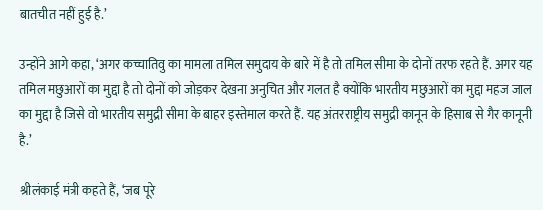बातचीत नहीं हुई है.’

उन्होंने आगे कहा, ‘अगर कच्चातिवु का मामला तमिल समुदाय के बारे में है तो तमिल सीमा के दोनों तरफ रहते हैं. अगर यह तमिल मछुआरों का मुद्दा है तो दोनों को जोड़कर देखना अनुचित और गलत है क्योंकि भारतीय मछुआरों का मुद्दा महज जाल का मुद्दा है जिसे वो भारतीय समुद्री सीमा के बाहर इस्तेमाल करते हैं. यह अंतरराष्ट्रीय समुद्री कानून के हिसाब से गैर कानूनी है.’

श्रीलंकाई मंत्री कहते हैं, ‘जब पूरे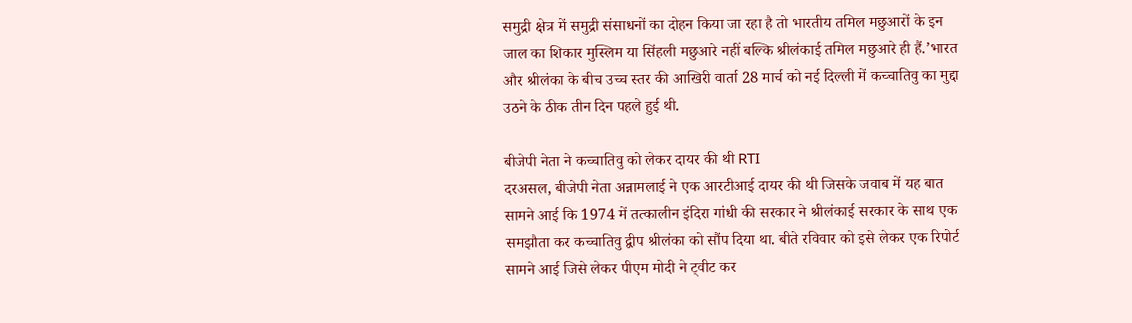समुद्री क्षेत्र में समुद्री संसाधनों का दोहन किया जा रहा है तो भारतीय तमिल मछुआरों के इन जाल का शिकार मुस्लिम या सिंहली मछुआरे नहीं बल्कि श्रीलंकाई तमिल मछुआरे ही हैं.’भारत और श्रीलंका के बीच उच्च स्तर की आखिरी वार्ता 28 मार्च को नई दिल्ली में कच्चातिवु का मुद्दा उठने के ठीक तीन दिन पहले हुई थी.

बीजेपी नेता ने कच्चातिवु को लेकर दायर की थी RTI
दरअसल, बीजेपी नेता अन्नामलाई ने एक आरटीआई दायर की थी जिसके जवाब में यह बात सामने आई कि 1974 में तत्कालीन इंदिरा गांधी की सरकार ने श्रीलंकाई सरकार के साथ एक समझौता कर कच्चातिवु द्वीप श्रीलंका को सौंप दिया था. बीते रविवार को इसे लेकर एक रिपोर्ट सामने आई जिसे लेकर पीएम मोदी ने ट्वीट कर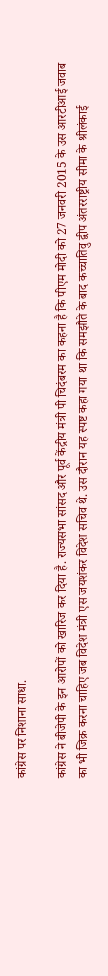कांग्रेस पर निशाना साधा.

कांग्रेस ने बीजेपी के इन आरोपों को खारिज कर दिया है. राज्यसभा सांसद और पूर्व केंद्रीय मंत्री पी चिदंबरम का कहना है कि पीएम मोदी को 27 जनवरी 2015 के उस आरटीआई जवाब का भी जिक्र करना चाहिए जब विदेश मंत्री एस जयशंकर विदेश सचिव थे. उस दौरान यह स्पष्ट कहा गया था कि समझौते के बाद कच्चातिवु द्वीप अंतरराष्ट्रीय सीमा के श्रीलंकाई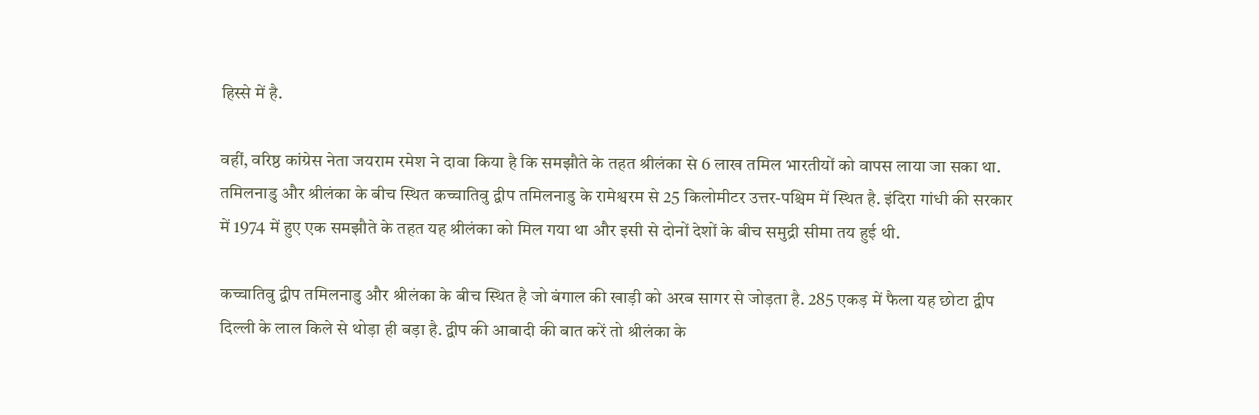हिस्से में है.

वहीं, वरिष्ठ कांग्रेस नेता जयराम रमेश ने दावा किया है कि समझौते के तहत श्रीलंका से 6 लाख तमिल भारतीयों को वापस लाया जा सका था. तमिलनाडु और श्रीलंका के बीच स्थित कच्चातिवु द्वीप तमिलनाडु के रामेश्वरम से 25 किलोमीटर उत्तर-पश्चिम में स्थित है. इंदिरा गांधी की सरकार में 1974 में हुए एक समझौते के तहत यह श्रीलंका को मिल गया था और इसी से दोनों देशों के बीच समुद्री सीमा तय हुई थी.

कच्चातिवु द्वीप तमिलनाडु और श्रीलंका के बीच स्थित है जो बंगाल की खाड़ी को अरब सागर से जोड़ता है. 285 एकड़ में फैला यह छोटा द्वीप दिल्ली के लाल किले से थोड़ा ही बड़ा है. द्वीप की आबादी की बात करें तो श्रीलंका के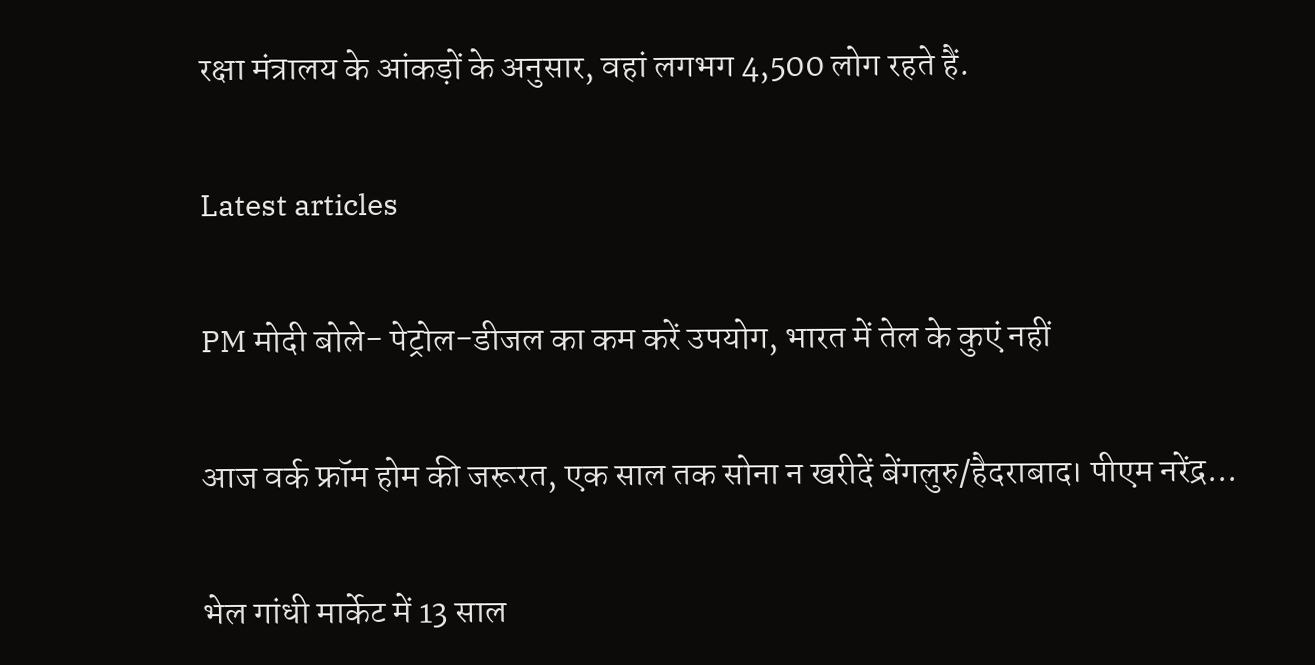रक्षा मंत्रालय के आंकड़ों के अनुसार, वहां लगभग 4,500 लोग रहते हैं.

Latest articles

PM मोदी बोले- पेट्रोल-डीजल का कम करें उपयोग, भारत में तेल के कुएं नहीं

आज वर्क फ्रॉम होम की जरूरत, एक साल तक सोना न खरीदें बेंगलुरु/हैदराबाद। पीएम नरेंद्र...

भेल गांधी मार्केट में 13 साल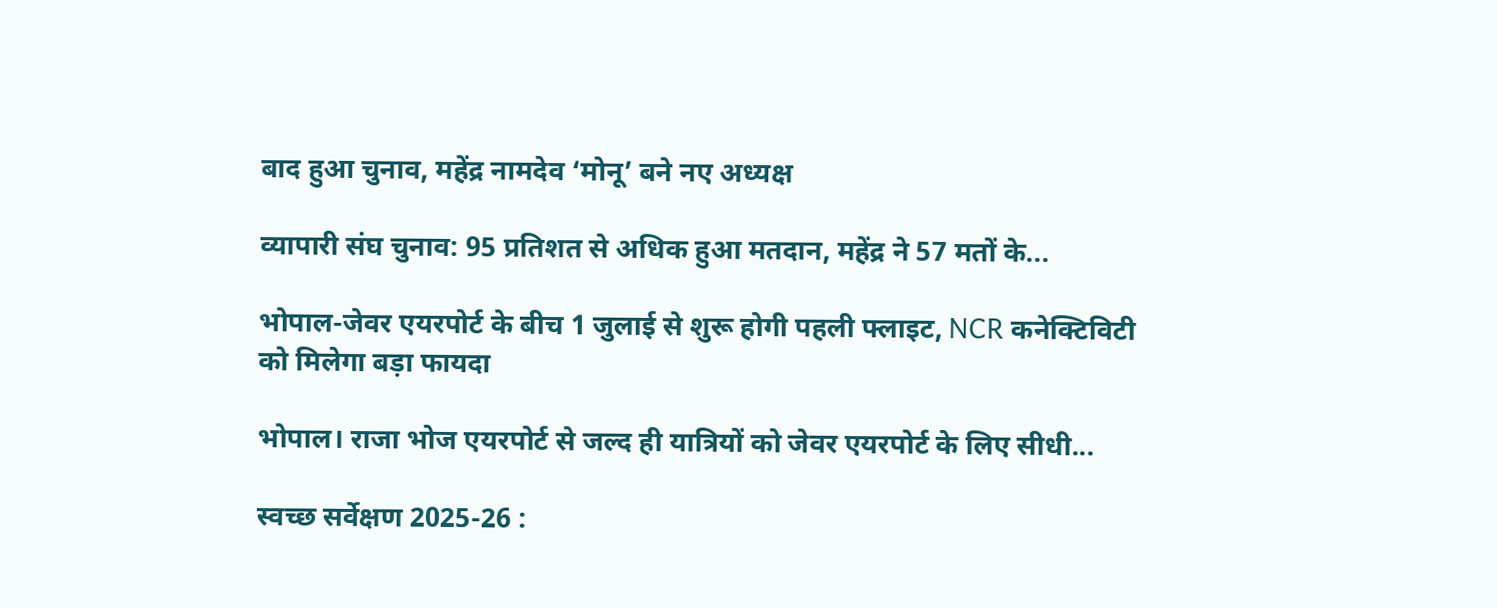बाद हुआ चुनाव, महेंद्र नामदेव ‘मोनू’ बने नए अध्यक्ष

व्यापारी संघ चुनाव: 95 प्रतिशत से अधिक हुआ मतदान, महेंद्र ने 57 मतों के...

भोपाल-जेवर एयरपोर्ट के बीच 1 जुलाई से शुरू होगी पहली फ्लाइट, NCR कनेक्टिविटी को मिलेगा बड़ा फायदा

भोपाल। राजा भोज एयरपोर्ट से जल्द ही यात्रियों को जेवर एयरपोर्ट के लिए सीधी...

स्वच्छ सर्वेक्षण 2025-26 :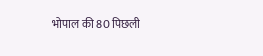भोपाल की 80 पिछली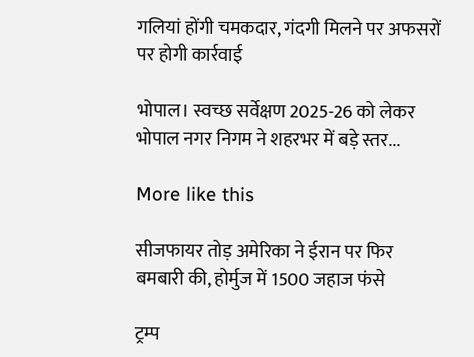गलियां होंगी चमकदार, गंदगी मिलने पर अफसरों पर होगी कार्रवाई

भोपाल। स्वच्छ सर्वेक्षण 2025-26 को लेकर भोपाल नगर निगम ने शहरभर में बड़े स्तर...

More like this

सीजफायर तोड़ अमेरिका ने ईरान पर फिर बमबारी की, होर्मुज में 1500 जहाज फंसे

ट्रम्प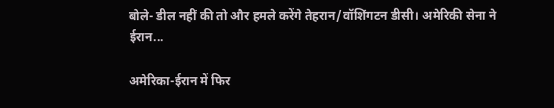बोले- डील नहीं की तो और हमले करेंगे तेहरान/वॉशिंगटन डीसी। अमेरिकी सेना ने ईरान...

अमेरिका-ईरान में फिर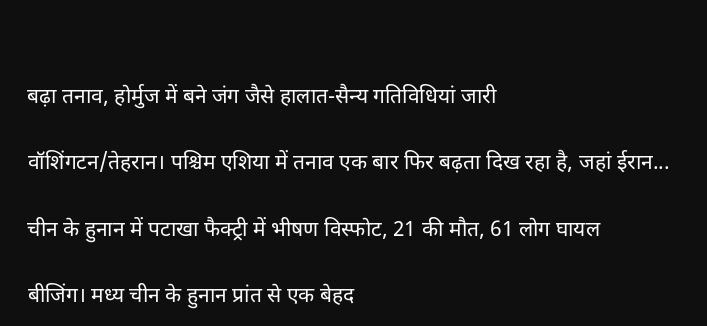बढ़ा तनाव, होर्मुज में बने जंग जैसे हालात-सैन्य गतिविधियां जारी

वॉशिंगटन/तेहरान। पश्चिम एशिया में तनाव एक बार फिर बढ़ता दिख रहा है, जहां ईरान...

चीन के हुनान में पटाखा फैक्ट्री में भीषण विस्फोट, 21 की मौत, 61 लोग घायल

बीजिंग। मध्य चीन के हुनान प्रांत से एक बेहद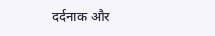दर्दनाक और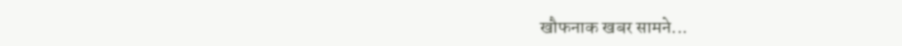खौफनाक खबर सामने...